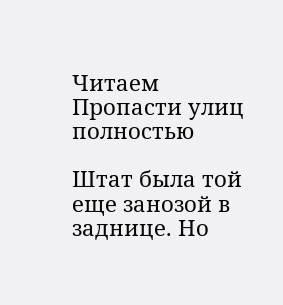Читаем Пропасти улиц полностью

Штат была той еще занозой в заднице. Но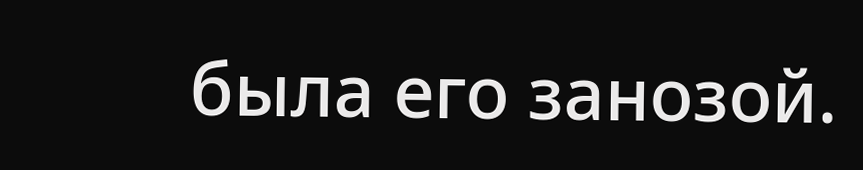была его занозой.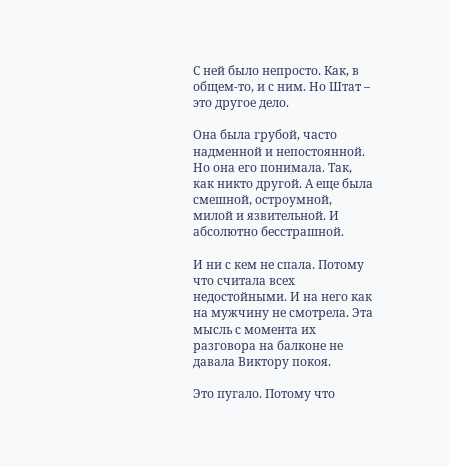С ней было непросто. Как, в общем-то, и с ним. Но Штат – это другое дело.

Она была грубой, часто надменной и непостоянной. Но она его понимала. Так, как никто другой. А еще была смешной, остроумной, милой и язвительной. И абсолютно бесстрашной.

И ни с кем не спала. Потому что считала всех недостойными. И на него как на мужчину не смотрела. Эта мысль с момента их разговора на балконе не давала Виктору покоя.

Это пугало. Потому что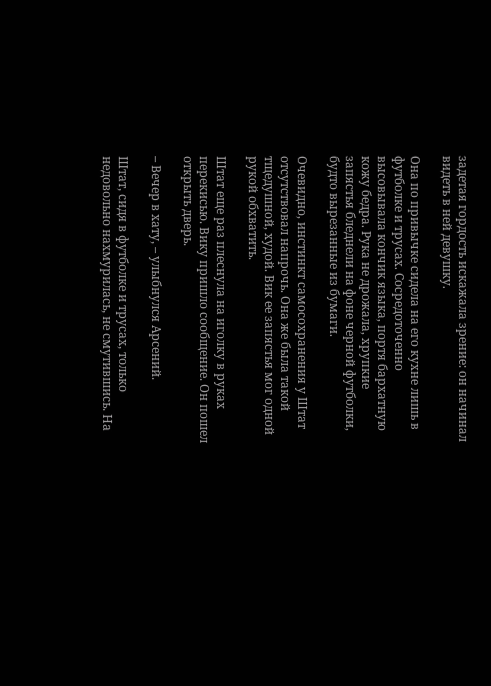задетая гордость искажала зрение: он начинал видеть в ней девушку.

Она по привычке сидела на его кухне лишь в футболке и трусах. Сосредоточенно высовывала кончик языка, портя бархатную кожу бедра. Рука не дрожала, хрупкие запястья бледнели на фоне черной футболки, будто вырезанные из бумаги.

Очевидно, инстинкт самосохранения у Штат отсутствовал напрочь. Она же была такой тщедушной, худой. Вик ее запястья мог одной рукой обхватить.

Штат еще раз плеснула на иголку в руках перекисью. Вику пришло сообщение. Он пошел открыть дверь.

– Вечер в хату, – улыбнулся Арсений.

Штат, сидя в футболке и трусах, только недовольно нахмурилась, не смутившись. На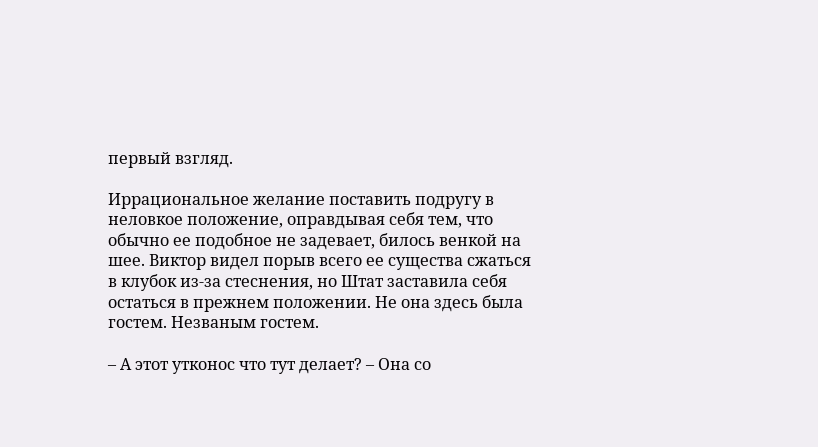первый взгляд.

Иррациональное желание поставить подругу в неловкое положение, оправдывая себя тем, что обычно ее подобное не задевает, билось венкой на шее. Виктор видел порыв всего ее существа сжаться в клубок из-за стеснения, но Штат заставила себя остаться в прежнем положении. Не она здесь была гостем. Незваным гостем.

– А этот утконос что тут делает? – Она со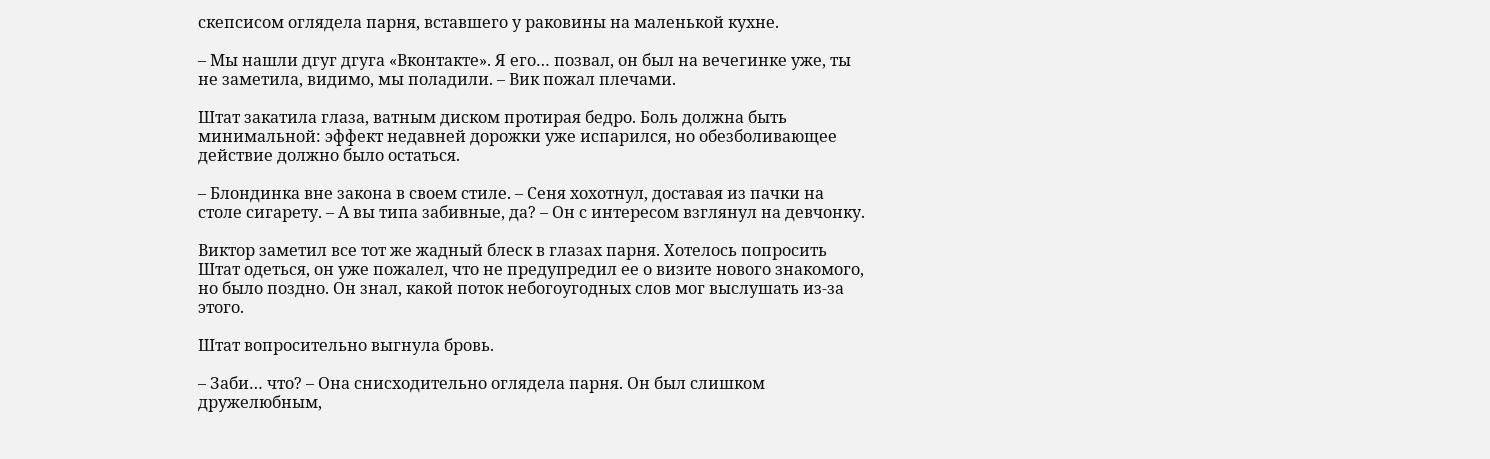скепсисом оглядела парня, вставшего у раковины на маленькой кухне.

– Мы нашли дгуг дгуга «Вконтакте». Я его… позвал, он был на вечегинке уже, ты не заметила, видимо, мы поладили. – Вик пожал плечами.

Штат закатила глаза, ватным диском протирая бедро. Боль должна быть минимальной: эффект недавней дорожки уже испарился, но обезболивающее действие должно было остаться.

– Блондинка вне закона в своем стиле. – Сеня хохотнул, доставая из пачки на столе сигарету. – А вы типа забивные, да? – Он с интересом взглянул на девчонку.

Виктор заметил все тот же жадный блеск в глазах парня. Хотелось попросить Штат одеться, он уже пожалел, что не предупредил ее о визите нового знакомого, но было поздно. Он знал, какой поток небогоугодных слов мог выслушать из-за этого.

Штат вопросительно выгнула бровь.

– Заби… что? – Она снисходительно оглядела парня. Он был слишком дружелюбным,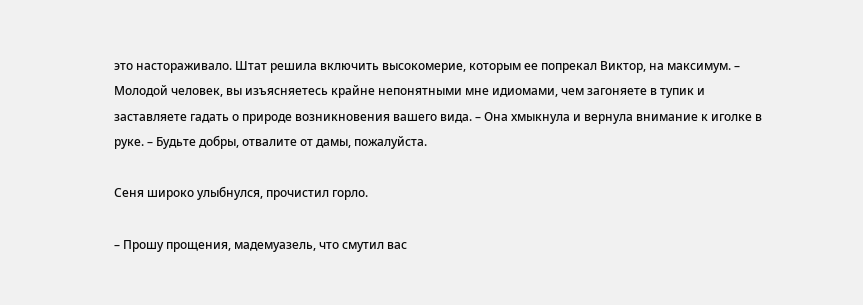это настораживало. Штат решила включить высокомерие, которым ее попрекал Виктор, на максимум. – Молодой человек, вы изъясняетесь крайне непонятными мне идиомами, чем загоняете в тупик и заставляете гадать о природе возникновения вашего вида. – Она хмыкнула и вернула внимание к иголке в руке. – Будьте добры, отвалите от дамы, пожалуйста.

Сеня широко улыбнулся, прочистил горло.

– Прошу прощения, мадемуазель, что смутил вас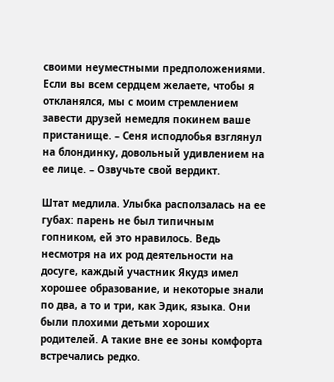своими неуместными предположениями. Если вы всем сердцем желаете, чтобы я откланялся, мы с моим стремлением завести друзей немедля покинем ваше пристанище. – Сеня исподлобья взглянул на блондинку, довольный удивлением на ее лице. – Озвучьте свой вердикт.

Штат медлила. Улыбка расползалась на ее губах: парень не был типичным гопником, ей это нравилось. Ведь несмотря на их род деятельности на досуге, каждый участник Якудз имел хорошее образование, и некоторые знали по два, а то и три, как Эдик, языка. Они были плохими детьми хороших родителей. А такие вне ее зоны комфорта встречались редко.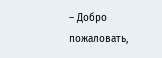– Добро пожаловать,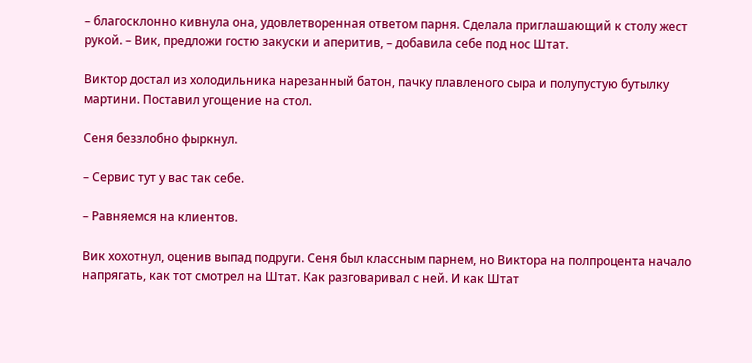– благосклонно кивнула она, удовлетворенная ответом парня. Сделала приглашающий к столу жест рукой. – Вик, предложи гостю закуски и аперитив, – добавила себе под нос Штат.

Виктор достал из холодильника нарезанный батон, пачку плавленого сыра и полупустую бутылку мартини. Поставил угощение на стол.

Сеня беззлобно фыркнул.

– Сервис тут у вас так себе.

– Равняемся на клиентов.

Вик хохотнул, оценив выпад подруги. Сеня был классным парнем, но Виктора на полпроцента начало напрягать, как тот смотрел на Штат. Как разговаривал с ней. И как Штат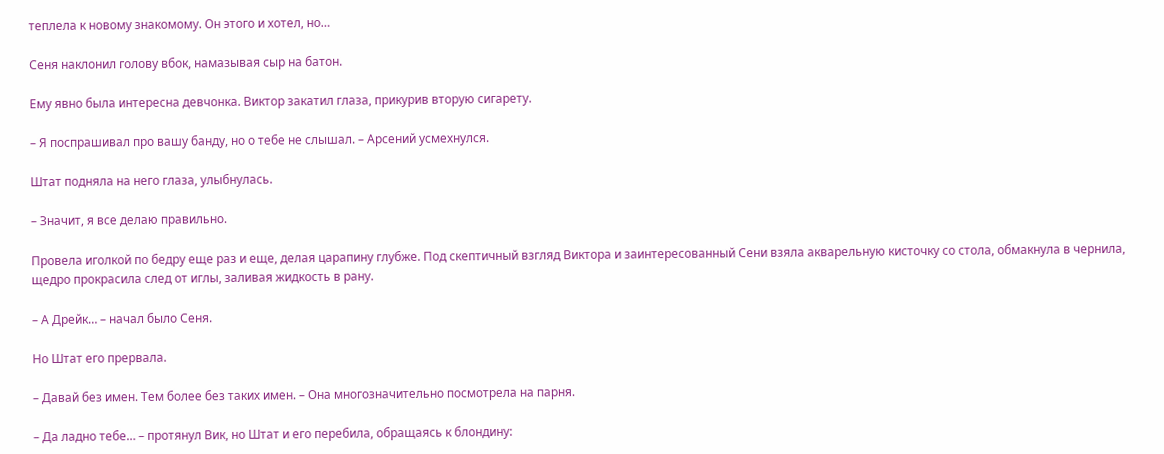теплела к новому знакомому. Он этого и хотел, но…

Сеня наклонил голову вбок, намазывая сыр на батон.

Ему явно была интересна девчонка. Виктор закатил глаза, прикурив вторую сигарету.

– Я поспрашивал про вашу банду, но о тебе не слышал. – Арсений усмехнулся.

Штат подняла на него глаза, улыбнулась.

– Значит, я все делаю правильно.

Провела иголкой по бедру еще раз и еще, делая царапину глубже. Под скептичный взгляд Виктора и заинтересованный Сени взяла акварельную кисточку со стола, обмакнула в чернила, щедро прокрасила след от иглы, заливая жидкость в рану.

– А Дрейк… – начал было Сеня.

Но Штат его прервала.

– Давай без имен. Тем более без таких имен. – Она многозначительно посмотрела на парня.

– Да ладно тебе… – протянул Вик, но Штат и его перебила, обращаясь к блондину: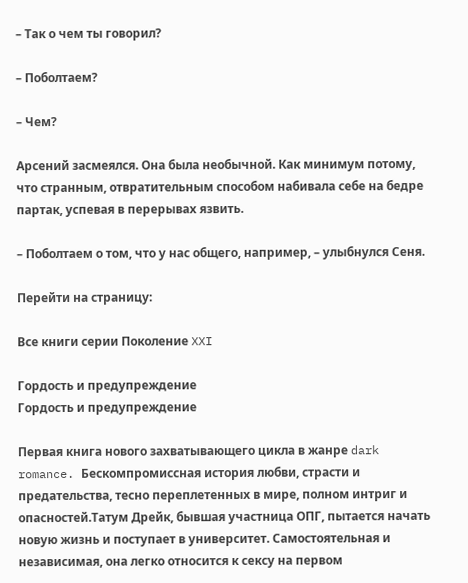– Так о чем ты говорил?

– Поболтаем?

– Чем?

Арсений засмеялся. Она была необычной. Как минимум потому, что странным, отвратительным способом набивала себе на бедре партак, успевая в перерывах язвить.

– Поболтаем о том, что у нас общего, например, – улыбнулся Сеня.

Перейти на страницу:

Все книги серии Поколение XXI

Гордость и предупреждение
Гордость и предупреждение

Первая книга нового захватывающего цикла в жанре dark romance. Бескомпромиссная история любви, страсти и предательства, тесно переплетенных в мире, полном интриг и опасностей.Татум Дрейк, бывшая участница ОПГ, пытается начать новую жизнь и поступает в университет. Самостоятельная и независимая, она легко относится к сексу на первом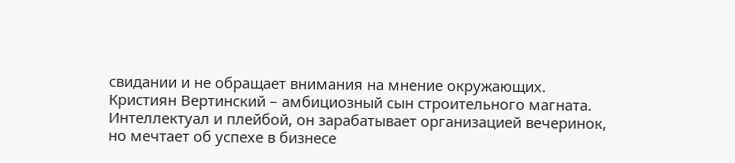свидании и не обращает внимания на мнение окружающих. Кристиян Вертинский – амбициозный сын строительного магната. Интеллектуал и плейбой, он зарабатывает организацией вечеринок, но мечтает об успехе в бизнесе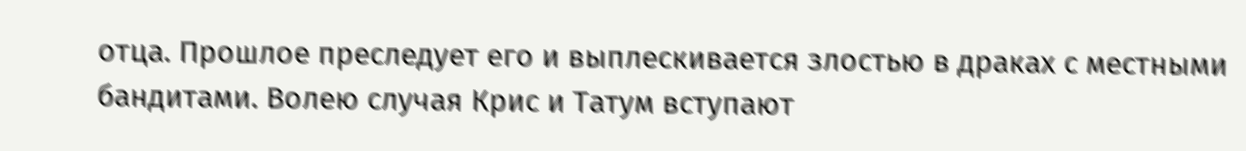отца. Прошлое преследует его и выплескивается злостью в драках с местными бандитами. Волею случая Крис и Татум вступают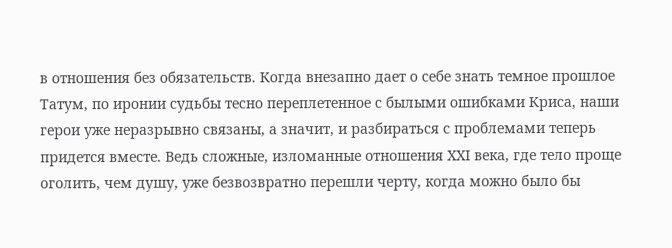в отношения без обязательств. Когда внезапно дает о себе знать темное прошлое Татум, по иронии судьбы тесно переплетенное с былыми ошибками Криса, наши герои уже неразрывно связаны, а значит, и разбираться с проблемами теперь придется вместе. Ведь сложные, изломанные отношения ХХI века, где тело проще оголить, чем душу, уже безвозвратно перешли черту, когда можно было бы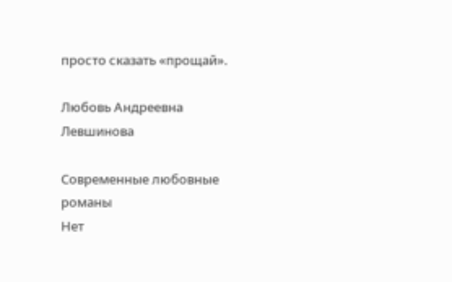просто сказать «прощай».

Любовь Андреевна Левшинова

Современные любовные романы
Нет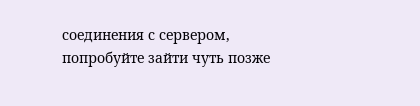соединения с сервером, попробуйте зайти чуть позже